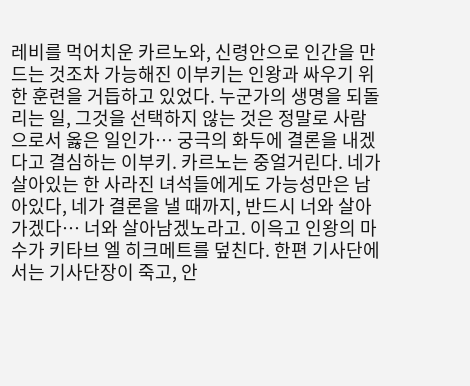레비를 먹어치운 카르노와, 신령안으로 인간을 만드는 것조차 가능해진 이부키는 인왕과 싸우기 위한 훈련을 거듭하고 있었다. 누군가의 생명을 되돌리는 일, 그것을 선택하지 않는 것은 정말로 사람으로서 옳은 일인가… 궁극의 화두에 결론을 내겠다고 결심하는 이부키. 카르노는 중얼거린다. 네가 살아있는 한 사라진 녀석들에게도 가능성만은 남아있다, 네가 결론을 낼 때까지, 반드시 너와 살아가겠다… 너와 살아남겠노라고. 이윽고 인왕의 마수가 키타브 엘 히크메트를 덮친다. 한편 기사단에서는 기사단장이 죽고, 안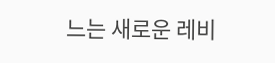느는 새로운 레비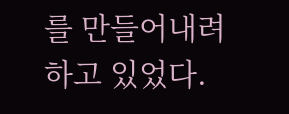를 만들어내려 하고 있었다.